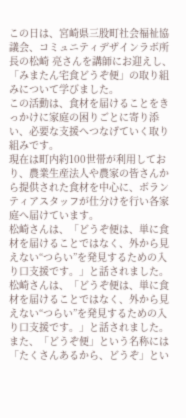この日は、宮崎県三股町社会福祉協議会、コミュニティデザインラボ所長の松崎 亮さんを講師にお迎えし、「みまたん宅食どうぞ便」の取り組みについて学びました。
この活動は、食材を届けることをきっかけに家庭の困りごとに寄り添い、必要な支援へつなげていく取り組みです。
現在は町内約100世帯が利用しており、農業生産法人や農家の皆さんから提供された食材を中心に、ボランティアスタッフが仕分けを行い各家庭へ届けています。
松崎さんは、「どうぞ便は、単に食材を届けることではなく、外から見えない“つらい”を発見するための入り口支援です。」と話されました。
松崎さんは、「どうぞ便は、単に食材を届けることではなく、外から見えない“つらい”を発見するための入り口支援です。」と話されました。
また、「どうぞ便」という名称には「たくさんあるから、どうぞ」とい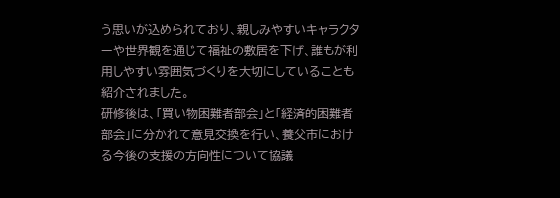う思いが込められており、親しみやすいキャラクターや世界観を通じて福祉の敷居を下げ、誰もが利用しやすい雰囲気づくりを大切にしていることも紹介されました。
研修後は、「買い物困難者部会」と「経済的困難者部会」に分かれて意見交換を行い、養父市における今後の支援の方向性について協議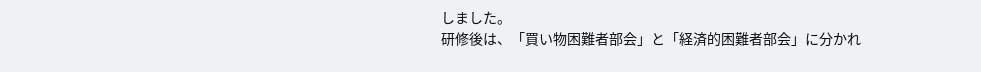しました。
研修後は、「買い物困難者部会」と「経済的困難者部会」に分かれ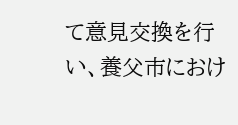て意見交換を行い、養父市におけ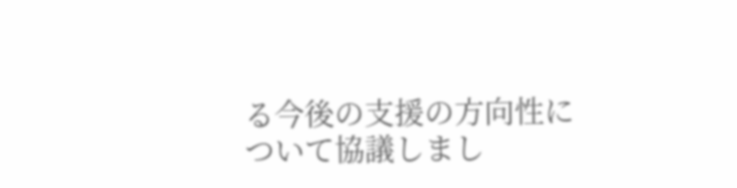る今後の支援の方向性について協議しまし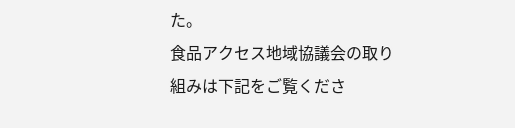た。
食品アクセス地域協議会の取り組みは下記をご覧くださ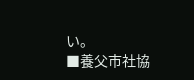い。
■養父市社協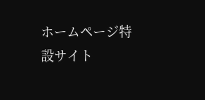ホームページ特設サイト